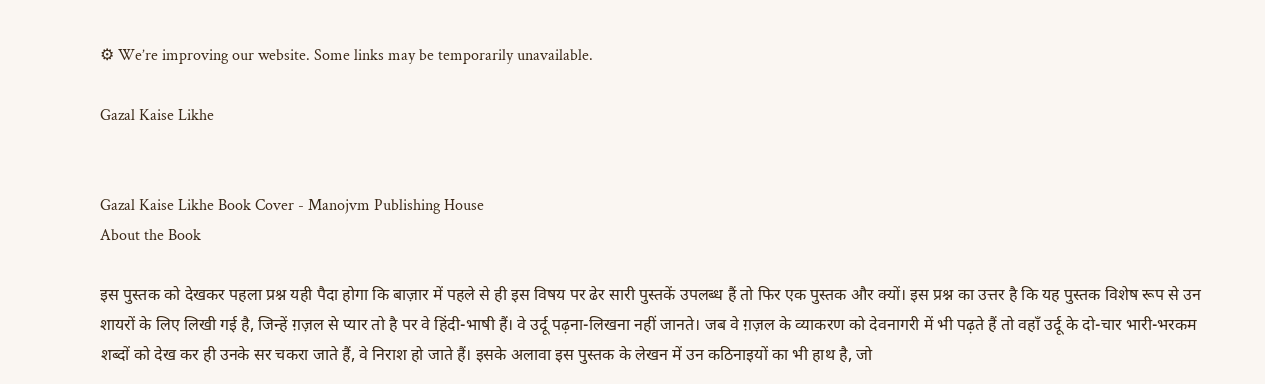⚙ We’re improving our website. Some links may be temporarily unavailable.

Gazal Kaise Likhe


Gazal Kaise Likhe Book Cover - Manojvm Publishing House
About the Book

इस पुस्तक को देखकर पहला प्रश्न यही पैदा होगा कि बाज़ार में पहले से ही इस विषय पर ढेर सारी पुस्तकें उपलब्ध हैं तो फिर एक पुस्तक और क्यों। इस प्रश्न का उत्तर है कि यह पुस्तक विशेष रूप से उन शायरों के लिए लिखी गई है, जिन्हें ग़ज़ल से प्यार तो है पर वे हिंदी-भाषी हैं। वे उर्दू पढ़ना-लिखना नहीं जानते। जब वे ग़ज़ल के व्याकरण को देवनागरी में भी पढ़ते हैं तो वहाँ उर्दू के दो-चार भारी-भरकम शब्दों को देख कर ही उनके सर चकरा जाते हैं, वे निराश हो जाते हैं। इसके अलावा इस पुस्तक के लेखन में उन कठिनाइयों का भी हाथ है, जो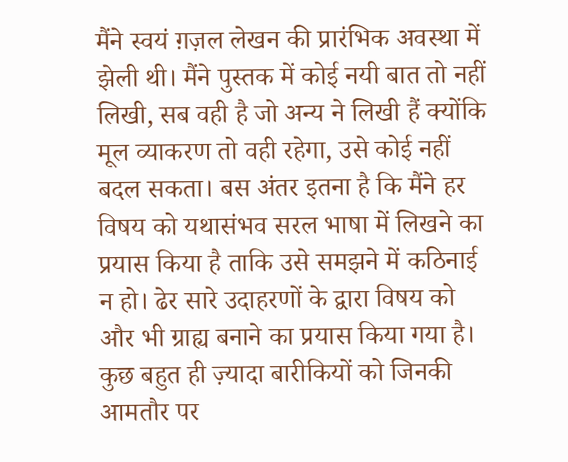मैंने स्वयं ग़ज़ल लेखन की प्रारंभिक अवस्था में झेली थी। मैंने पुस्तक में कोई नयी बात तो नहीं लिखी, सब वही है जो अन्य ने लिखी हैं क्योंकि मूल व्याकरण तो वही रहेगा, उसे कोई नहीं बदल सकता। बस अंतर इतना है कि मैंने हर विषय को यथासंभव सरल भाषा में लिखने का प्रयास किया है ताकि उसे समझने में कठिनाई न हो। ढेर सारे उदाहरणों के द्वारा विषय को और भी ग्राह्य बनाने का प्रयास किया गया है। कुछ बहुत ही ज़्यादा बारीकियों को जिनकी आमतौर पर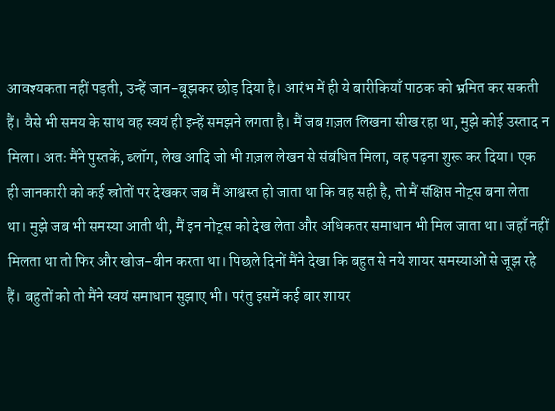आवश्यकता नहीं पड़ती, उन्हें जान-बूझकर छोड़ दिया है। आरंभ में ही ये बारीकियाँ पाठक को भ्रमित कर सकती हैं। वैसे भी समय के साथ वह स्वयं ही इन्हें समझने लगता है। मैं जब ग़ज़ल लिखना सीख रहा था, मुझे कोई उस्ताद न मिला। अतः मैंने पुस्तकें, ब्लॉग, लेख आदि जो भी ग़ज़ल लेखन से संबंधित मिला, वह पढ़ना शुरू कर दिया। एक ही जानकारी को कई स्रोतों पर देखकर जब मैं आश्वस्त हो जाता था कि वह सही है, तो मैं संक्षिप्त नोट्स बना लेता था। मुझे जब भी समस्या आती थी, मैं इन नोट्स को देख लेता और अधिकतर समाधान भी मिल जाता था। जहाँ नहीं मिलता था तो फिर और खोज-बीन करता था। पिछले दिनों मैंने देखा कि बहुत से नये शायर समस्याओं से जूझ रहे हैं। बहुतों को तो मैंने स्वयं समाधान सुझाए भी। परंतु इसमें कई बार शायर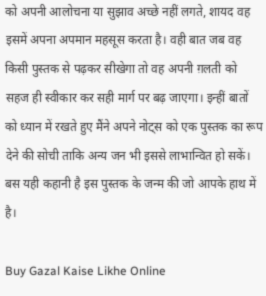को अपनी आलोचना या सुझाव अच्छे नहीं लगते, शायद वह इसमें अपना अपमान महसूस करता है। वही बात जब वह किसी पुस्तक से पढ़कर सीखेगा तो वह अपनी ग़लती को सहज ही स्वीकार कर सही मार्ग पर बढ़ जाएगा। इन्हीं बातों को ध्यान में रखते हुए मैंने अपने नोट्स को एक पुस्तक का रूप देने की सोची ताकि अन्य जन भी इससे लाभान्वित हो सकें। बस यही कहानी है इस पुस्तक के जन्म की जो आपके हाथ में है।

Buy Gazal Kaise Likhe Online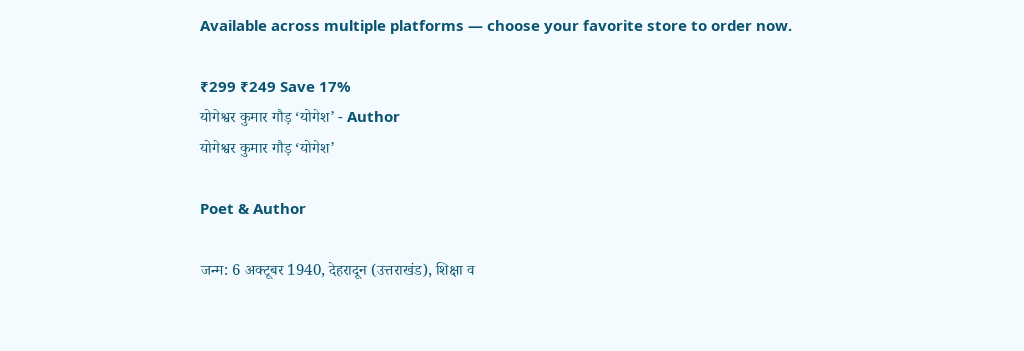Available across multiple platforms — choose your favorite store to order now.

₹299 ₹249 Save 17%
योगेश्वर कुमार गौड़ ‘योगेश’ - Author
योगेश्वर कुमार गौड़ ‘योगेश’

Poet & Author

जन्म: 6 अक्टूबर 1940, देहरादून (उत्तराखंड), शिक्षा व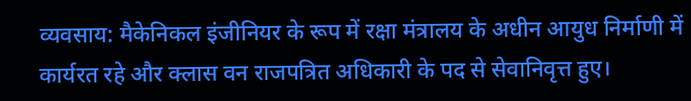व्यवसाय: मैकेनिकल इंजीनियर के रूप में रक्षा मंत्रालय के अधीन आयुध निर्माणी में कार्यरत रहे और क्लास वन राजपत्रित अधिकारी के पद से सेवानिवृत्त हुए।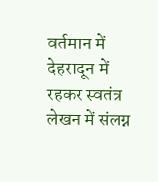वर्तमान में देहरादून में रहकर स्वतंत्र लेखन में संलग्न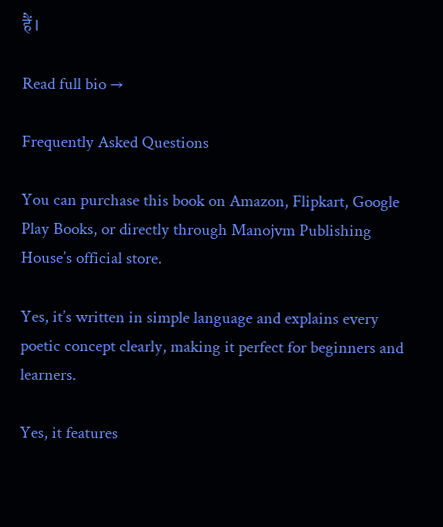हैं।

Read full bio →

Frequently Asked Questions

You can purchase this book on Amazon, Flipkart, Google Play Books, or directly through Manojvm Publishing House’s official store.

Yes, it’s written in simple language and explains every poetic concept clearly, making it perfect for beginners and learners.

Yes, it features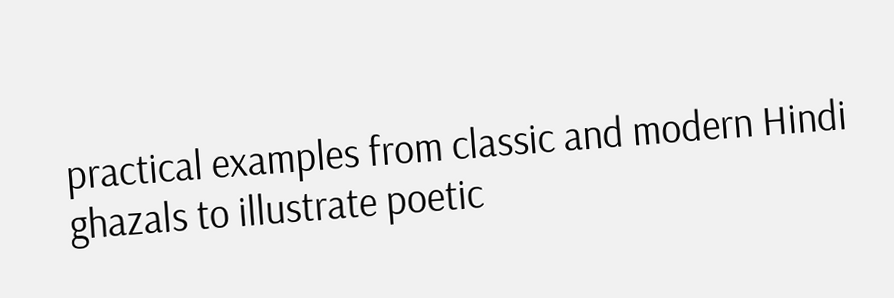practical examples from classic and modern Hindi ghazals to illustrate poetic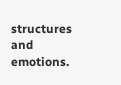structures and emotions.